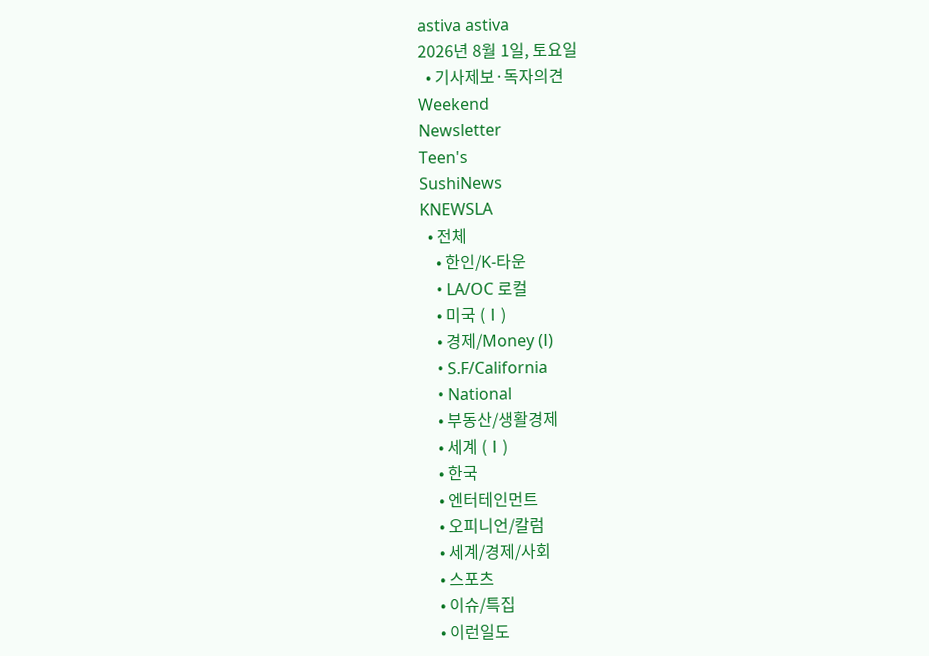astiva astiva
2026년 8월 1일, 토요일
  • 기사제보·독자의견
Weekend
Newsletter
Teen's
SushiNews
KNEWSLA
  • 전체
    • 한인/K-타운
    • LA/OC 로컬
    • 미국 (Ⅰ)
    • 경제/Money (Ⅰ)
    • S.F/California
    • National
    • 부동산/생활경제
    • 세계 (Ⅰ)
    • 한국
    • 엔터테인먼트
    • 오피니언/칼럼
    • 세계/경제/사회
    • 스포츠
    • 이슈/특집
    • 이런일도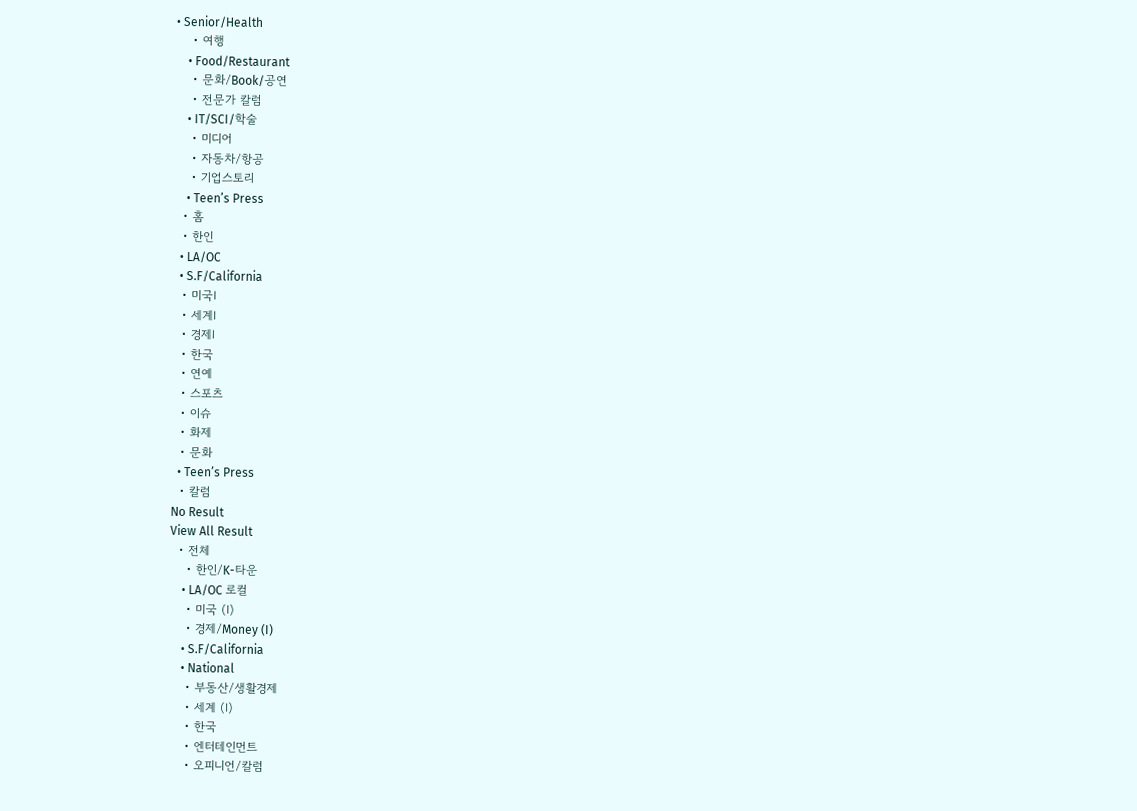• Senior/Health
    • 여행
    • Food/Restaurant
    • 문화/Book/공연
    • 전문가 칼럼
    • IT/SCI/학술
    • 미디어
    • 자동차/항공
    • 기업스토리
    • Teen’s Press
  • 홈
  • 한인
  • LA/OC
  • S.F/California
  • 미국Ⅰ
  • 세계Ⅰ
  • 경제Ⅰ
  • 한국
  • 연예
  • 스포츠
  • 이슈
  • 화제
  • 문화
  • Teen’s Press
  • 칼럼
No Result
View All Result
  • 전체
    • 한인/K-타운
    • LA/OC 로컬
    • 미국 (Ⅰ)
    • 경제/Money (Ⅰ)
    • S.F/California
    • National
    • 부동산/생활경제
    • 세계 (Ⅰ)
    • 한국
    • 엔터테인먼트
    • 오피니언/칼럼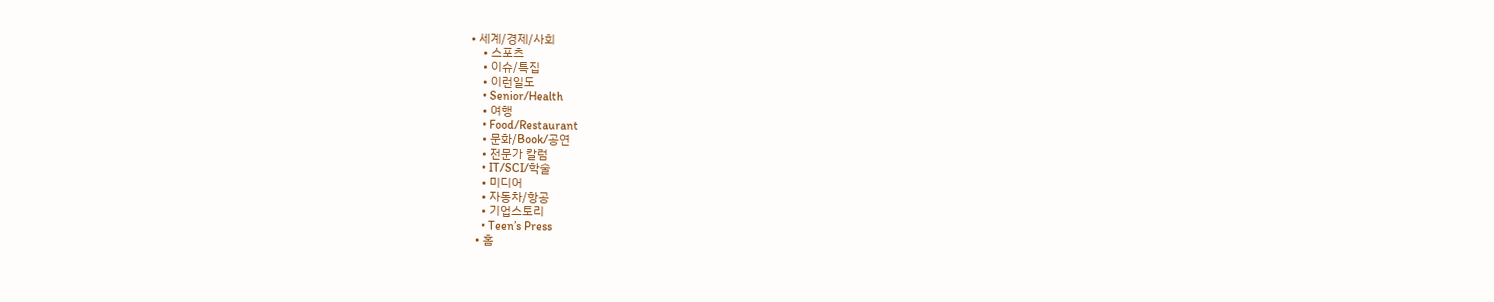• 세계/경제/사회
    • 스포츠
    • 이슈/특집
    • 이런일도
    • Senior/Health
    • 여행
    • Food/Restaurant
    • 문화/Book/공연
    • 전문가 칼럼
    • IT/SCI/학술
    • 미디어
    • 자동차/항공
    • 기업스토리
    • Teen’s Press
  • 홈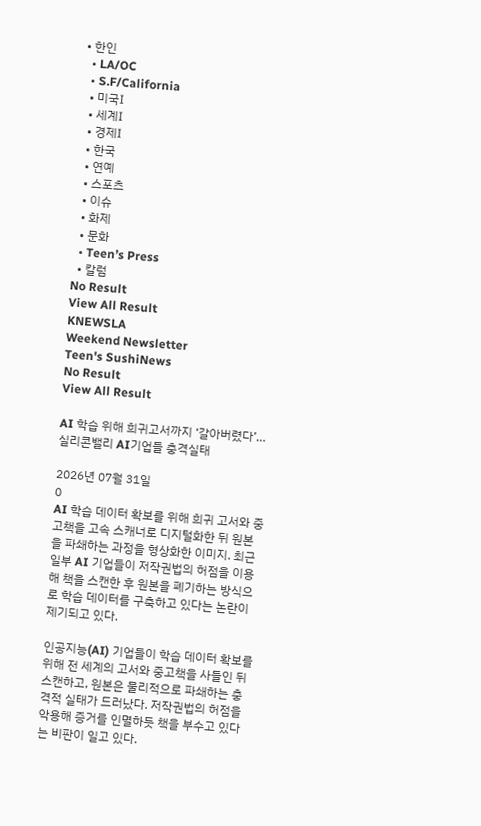• 한인
  • LA/OC
  • S.F/California
  • 미국Ⅰ
  • 세계Ⅰ
  • 경제Ⅰ
  • 한국
  • 연예
  • 스포츠
  • 이슈
  • 화제
  • 문화
  • Teen’s Press
  • 칼럼
No Result
View All Result
KNEWSLA
Weekend Newsletter
Teen's SushiNews
No Result
View All Result

AI 학습 위해 희귀고서까지 ‘갈아버렸다’… 실리콘밸리 AI기업들 충격실태

2026년 07월 31일
0
AI 학습 데이터 확보를 위해 희귀 고서와 중고책을 고속 스캐너로 디지털화한 뒤 원본을 파쇄하는 과정을 형상화한 이미지. 최근 일부 AI 기업들이 저작권법의 허점을 이용해 책을 스캔한 후 원본을 폐기하는 방식으로 학습 데이터를 구축하고 있다는 논란이 제기되고 있다.

인공지능(AI) 기업들이 학습 데이터 확보를 위해 전 세계의 고서와 중고책을 사들인 뒤 스캔하고, 원본은 물리적으로 파쇄하는 충격적 실태가 드러났다. 저작권법의 허점을 악용해 증거를 인멸하듯 책을 부수고 있다는 비판이 일고 있다.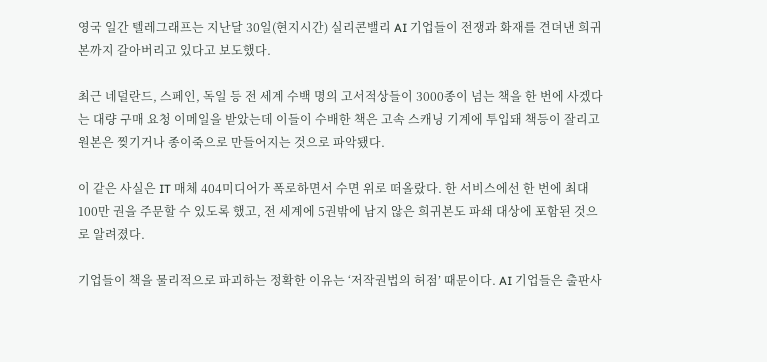영국 일간 텔레그래프는 지난달 30일(현지시간) 실리콘밸리 AI 기업들이 전쟁과 화재를 견뎌낸 희귀본까지 갈아버리고 있다고 보도했다.

최근 네덜란드, 스페인, 독일 등 전 세계 수백 명의 고서적상들이 3000종이 넘는 책을 한 번에 사겠다는 대량 구매 요청 이메일을 받았는데 이들이 수배한 책은 고속 스캐닝 기계에 투입돼 책등이 잘리고 원본은 찢기거나 종이죽으로 만들어지는 것으로 파악됐다.

이 같은 사실은 IT 매체 404미디어가 폭로하면서 수면 위로 떠올랐다. 한 서비스에선 한 번에 최대 100만 권을 주문할 수 있도록 했고, 전 세계에 5권밖에 남지 않은 희귀본도 파쇄 대상에 포함된 것으로 알려졌다.

기업들이 책을 물리적으로 파괴하는 정확한 이유는 ‘저작권법의 허점’ 때문이다. AI 기업들은 출판사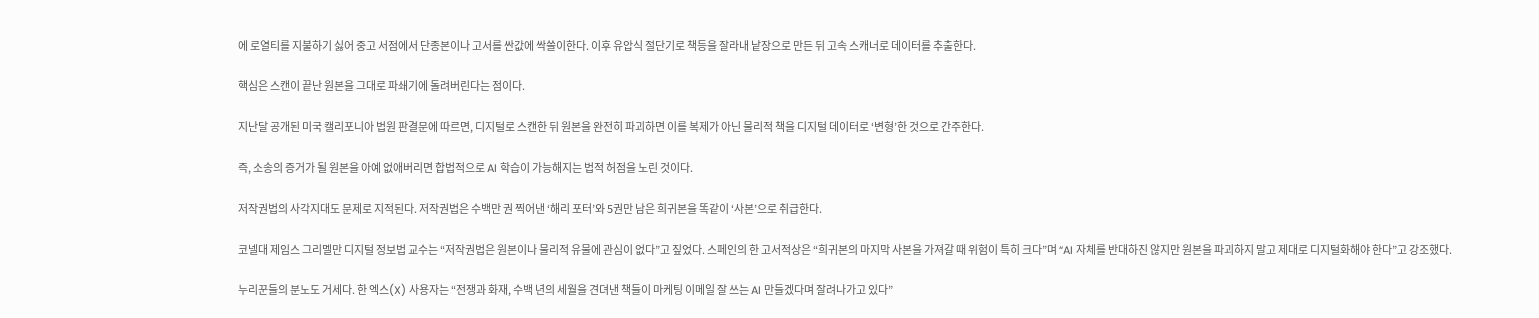에 로열티를 지불하기 싫어 중고 서점에서 단종본이나 고서를 싼값에 싹쓸이한다. 이후 유압식 절단기로 책등을 잘라내 낱장으로 만든 뒤 고속 스캐너로 데이터를 추출한다.

핵심은 스캔이 끝난 원본을 그대로 파쇄기에 돌려버린다는 점이다.

지난달 공개된 미국 캘리포니아 법원 판결문에 따르면, 디지털로 스캔한 뒤 원본을 완전히 파괴하면 이를 복제가 아닌 물리적 책을 디지털 데이터로 ‘변형’한 것으로 간주한다.

즉, 소송의 증거가 될 원본을 아예 없애버리면 합법적으로 AI 학습이 가능해지는 법적 허점을 노린 것이다.

저작권법의 사각지대도 문제로 지적된다. 저작권법은 수백만 권 찍어낸 ‘해리 포터’와 5권만 남은 희귀본을 똑같이 ‘사본’으로 취급한다.

코넬대 제임스 그리멜만 디지털 정보법 교수는 “저작권법은 원본이나 물리적 유물에 관심이 없다”고 짚었다. 스페인의 한 고서적상은 “희귀본의 마지막 사본을 가져갈 때 위험이 특히 크다”며 “AI 자체를 반대하진 않지만 원본을 파괴하지 말고 제대로 디지털화해야 한다”고 강조했다.

누리꾼들의 분노도 거세다. 한 엑스(X) 사용자는 “전쟁과 화재, 수백 년의 세월을 견뎌낸 책들이 마케팅 이메일 잘 쓰는 AI 만들겠다며 잘려나가고 있다”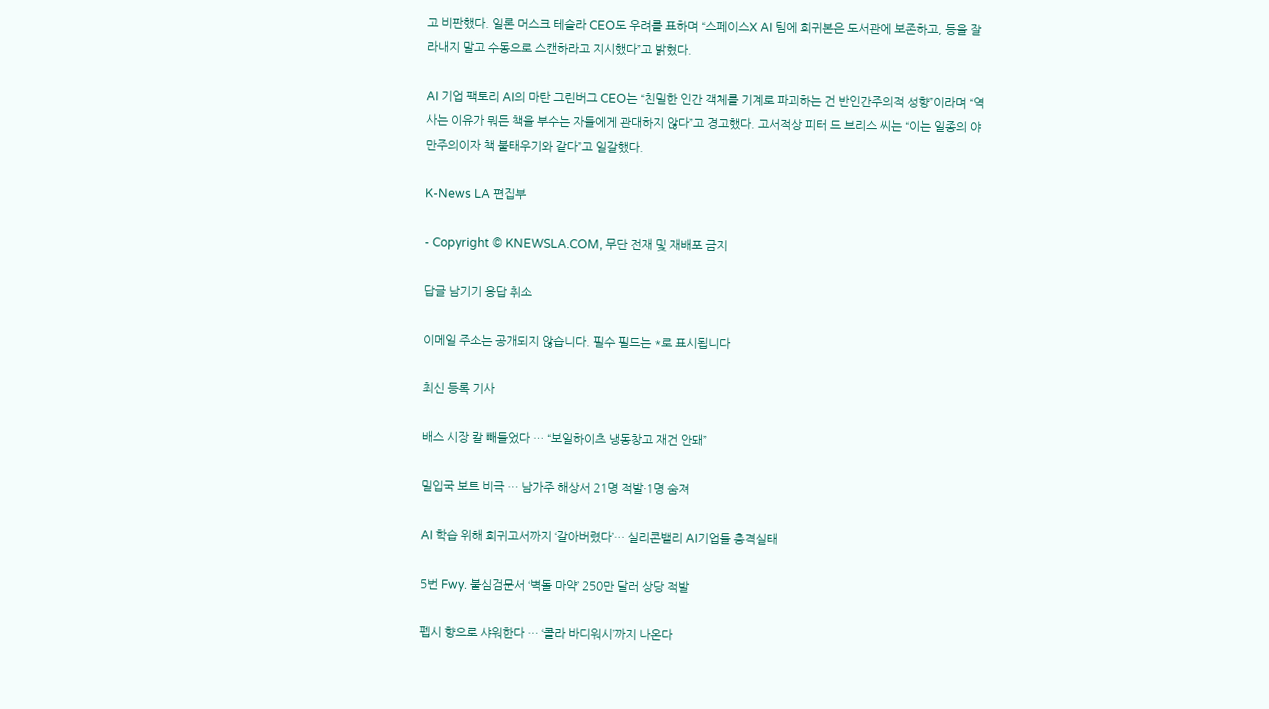고 비판했다. 일론 머스크 테슬라 CEO도 우려를 표하며 “스페이스X AI 팀에 희귀본은 도서관에 보존하고, 등을 잘라내지 말고 수동으로 스캔하라고 지시했다”고 밝혔다.

AI 기업 팩토리 AI의 마탄 그린버그 CEO는 “친밀한 인간 객체를 기계로 파괴하는 건 반인간주의적 성향”이라며 “역사는 이유가 뭐든 책을 부수는 자들에게 관대하지 않다”고 경고했다. 고서적상 피터 드 브리스 씨는 “이는 일종의 야만주의이자 책 불태우기와 같다”고 일갈했다.

K-News LA 편집부

- Copyright © KNEWSLA.COM, 무단 전재 및 재배포 금지

답글 남기기 응답 취소

이메일 주소는 공개되지 않습니다. 필수 필드는 *로 표시됩니다

최신 등록 기사

배스 시장 칼 빼들었다 … “보일하이츠 냉동창고 재건 안돼”

밀입국 보트 비극 … 남가주 해상서 21명 적발·1명 숨져

AI 학습 위해 희귀고서까지 ‘갈아버렸다’… 실리콘밸리 AI기업들 충격실태

5번 Fwy. 불심검문서 ‘벽돌 마약’ 250만 달러 상당 적발

펩시 향으로 샤워한다 … ‘콜라 바디워시’까지 나온다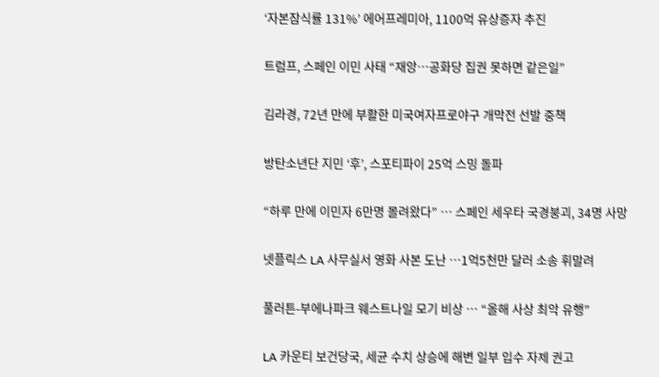‘자본잠식률 131%’ 에어프레미아, 1100억 유상증자 추진

트럼프, 스페인 이민 사태 “재앙…공화당 집권 못하면 같은일”

김라경, 72년 만에 부활한 미국여자프로야구 개막전 선발 중책

방탄소년단 지민 ‘후’, 스포티파이 25억 스밍 돌파

“하루 만에 이민자 6만명 몰려왔다” … 스페인 세우타 국경붕괴, 34명 사망

넷플릭스 LA 사무실서 영화 사본 도난 …1억5천만 달러 소송 휘말려

풀러튼-부에나파크 웨스트나일 모기 비상 … “올해 사상 최악 유행”

LA 카운티 보건당국, 세균 수치 상승에 해변 일부 입수 자제 권고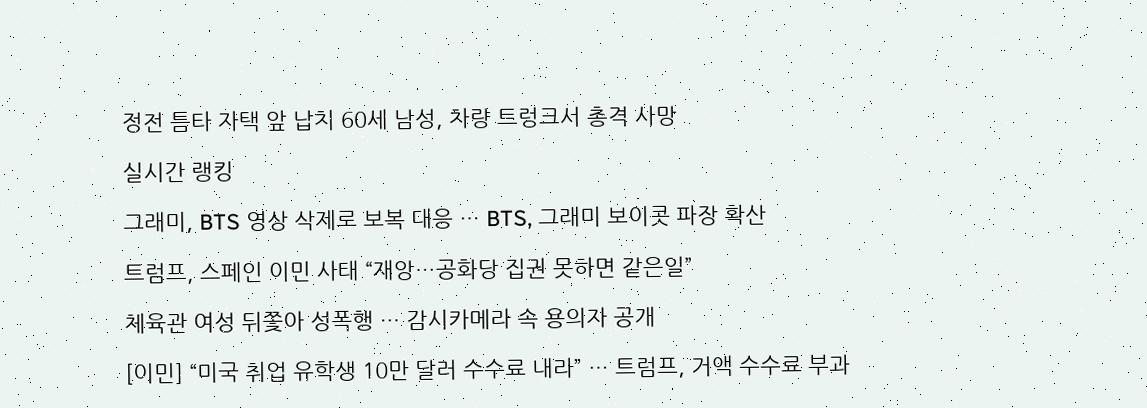정전 틈타 자택 앞 납치 60세 남성, 차량 트렁크서 총격 사망

실시간 랭킹

그래미, BTS 영상 삭제로 보복 대응 … BTS, 그래미 보이콧 파장 확산

트럼프, 스페인 이민 사태 “재앙…공화당 집권 못하면 같은일”

체육관 여성 뒤쫓아 성폭행 … 감시카메라 속 용의자 공개

[이민] “미국 취업 유학생 10만 달러 수수료 내라” … 트럼프, 거액 수수료 부과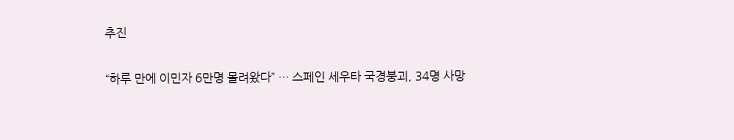추진

“하루 만에 이민자 6만명 몰려왔다” … 스페인 세우타 국경붕괴, 34명 사망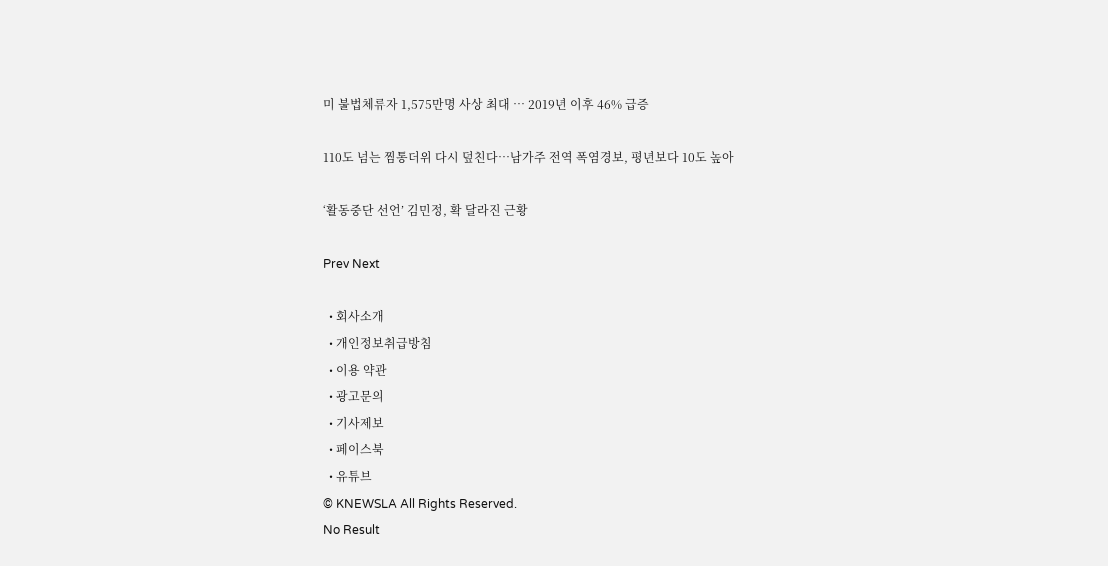미 불법체류자 1,575만명 사상 최대 … 2019년 이후 46% 급증

110도 넘는 찜통더위 다시 덮친다…남가주 전역 폭염경보, 평년보다 10도 높아

‘활동중단 선언’ 김민정, 확 달라진 근황

Prev Next

  • 회사소개
  • 개인정보취급방침
  • 이용 약관
  • 광고문의
  • 기사제보
  • 페이스북
  • 유튜브
© KNEWSLA All Rights Reserved.
No Result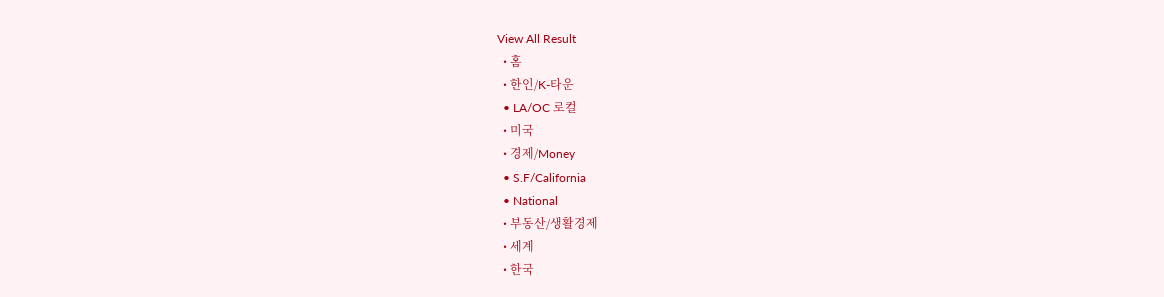View All Result
  • 홈
  • 한인/K-타운
  • LA/OC 로컬
  • 미국
  • 경제/Money
  • S.F/California
  • National
  • 부동산/생활경제
  • 세계
  • 한국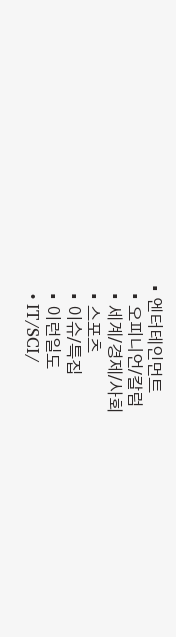• 엔터테인먼트
  • 오피니언/칼럼
  • 세계/경제/사회
  • 스포츠
  • 이슈/특집
  • 이런일도
  • IT/SCI/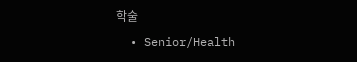학술
  • Senior/Health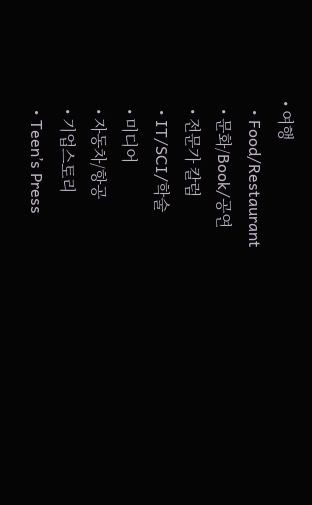• 여행
  • Food/Restaurant
  • 문화/Book/공연
  • 전문가 칼럼
  • IT/SCI/학술
  • 미디어
  • 자동차/항공
  • 기업스토리
  • Teen’s Press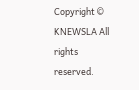Copyright © KNEWSLA All rights reserved.